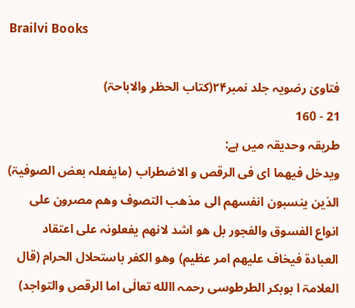Brailvi Books

فتاویٰ رضویہ جلد نمبر۲۴(کتاب الحظر والاباحۃ)
21 - 160
طریقہ وحدیقہ میں ہے:
ویدخل فیھما ای فی الرقص و الاضطراب (مایفعلہ بعض الصوفیۃ) الذین ینسبون انفسھم الی مذھب التصوف وھم مصرون علی انواع الفسوق والفجور بل ھو اشد لانھم یفعلونہ علی اعتقاد العبادۃ فیخاف علیھم امر عظیم) وھو الکفر باستحلال الحرام (قال العلامۃ ا بوبکر الطرطوسی رحمہ االله تعالٰی اما الرقص والتواجد)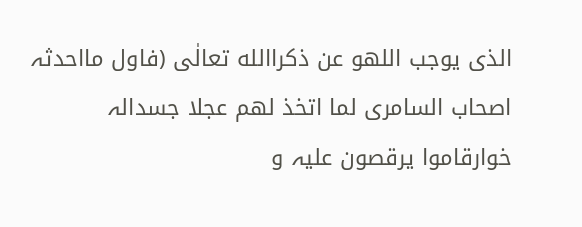الذی یوجب اللھو عن ذکراالله تعالٰی (فاول مااحدثہ اصحاب السامری لما اتخذ لھم عجلا جسدالہ خوارقاموا یرقصون علیہ و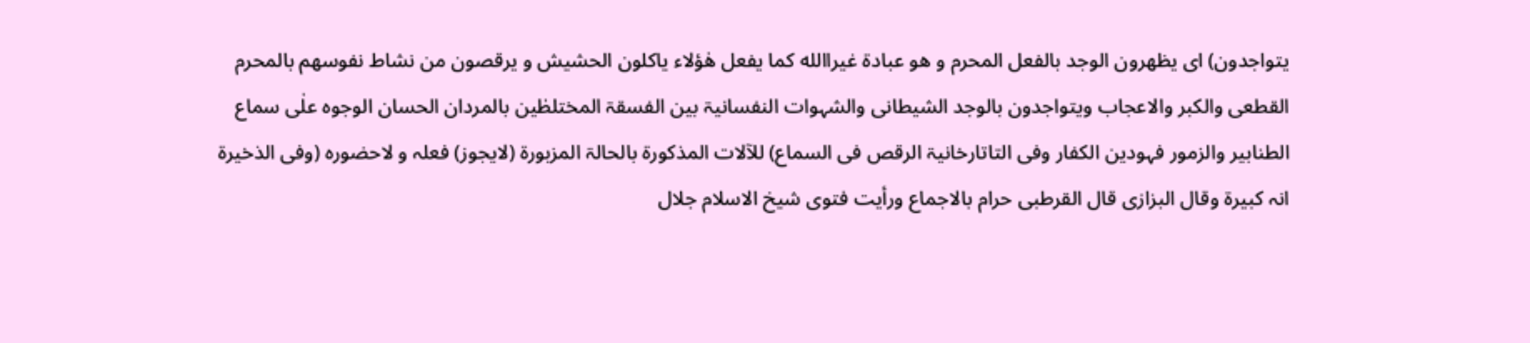یتواجدون) ای یظھرون الوجد بالفعل المحرم و ھو عبادۃ غیراالله کما یفعل ھٰؤلاء یاکلون الحشیش و یرقصون من نشاط نفوسھم بالمحرم القطعی والکبر والاعجاب ویتواجدون بالوجد الشیطانی والشہوات النفسانیۃ بین الفسقۃ المختلطٰین بالمردان الحسان الوجوہ علٰی سماع الطنابیر والزمور فہودین الکفار وفی التاتارخانیۃ الرقص فی السماع) للآلات المذکورۃ بالحالۃ المزبورۃ (لایجوز) فعلہ و لاحضورہ (وفی الذخیرۃ انہ کبیرۃ وقال البزازی قال القرطبی حرام بالاجماع ورأیت فتوی شیخ الاسلام جلال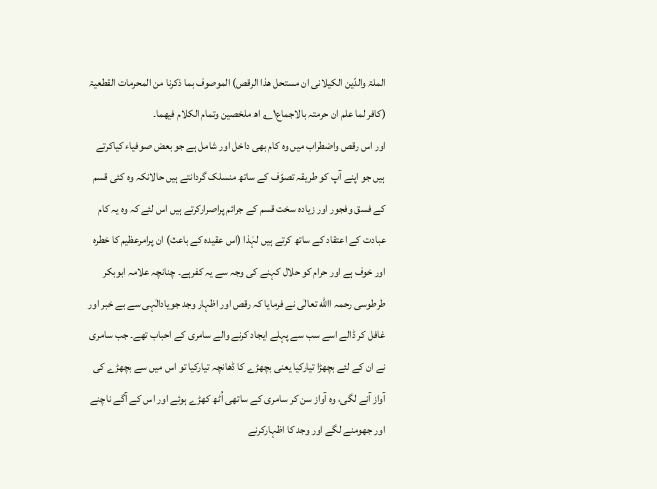الملۃ والدّین الکیلانی ان مستحل ھذا الرقص) الموصوف بما ذکرنا من المحرمات القطعیۃ (کافر لما علم ان حرمتہ بالاجماع۱؎ اھ ملخصین وتمام الکلام فیھما۔
اور اس رقص واضطراب میں وہ کام بھی داخل اور شامل ہے جو بعض صوفیاء کیاکرتے ہیں جو اپنے آپ کو طریقہ تصوّف کے ساتھ منسلک گردانتے ہیں حالانکہ وہ کئی قسم کے فسق وفجور اور زیادہ سخت قسم کے جرائم پراصرارکرتے ہیں اس لئے کہ وہ یہ کام عبادت کے اعتقاد کے ساتھ کرتے ہیں لہٰذا (اس عقیدہ کے باعث) ان پرامرعظیم کا خطرہ اور خوف ہے اور حرام کو حلال کہنے کی وجہ سے یہ کفرہے۔ چنانچہ علامہ ابوبکر طرطوسی رحمہ االله تعالٰی نے فرمایا کہ رقص اور اظہار وجد جویادالٰہی سے بے خبر اور غافل کر ڈالے اسے سب سے پہلے ایجاد کرنے والے سامری کے احباب تھے۔ جب سامری نے ان کے لئے بچھڑا تیارکیا یعنی بچھڑے کا ڈھانچہ تیارکیا تو اس میں سے بچھڑے کی آواز آنے لگی، وہ آواز سن کر سامری کے ساتھی اُٹھ کھڑے ہوئے اور اس کے آگے ناچنے اور جھومنے لگے اور وجد کا اظہارکرنے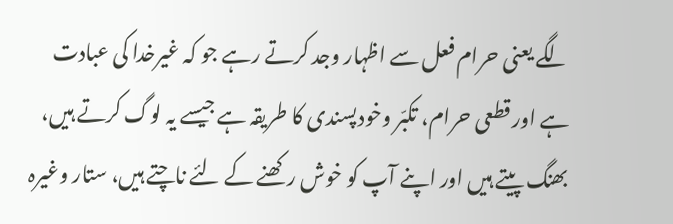لگے یعنی حرام فعل سے اظہار وجد کرتے رہے جو کہ غیرخدا کی عبادت ہے اور قطعی حرام، تکبّر وخودپسندی کا طریقہ ہے جیسے یہ لوگ کرتے ہیں، بھنگ پیتے ہیں اور اپنے آپ کو خوش رکھنے کے لئے ناچتے ہیں، ستار وغیرہ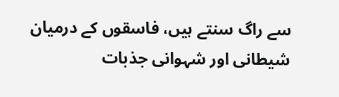سے راگ سنتے ہیں، فاسقوں کے درمیان شیطانی اور شہوانی جذبات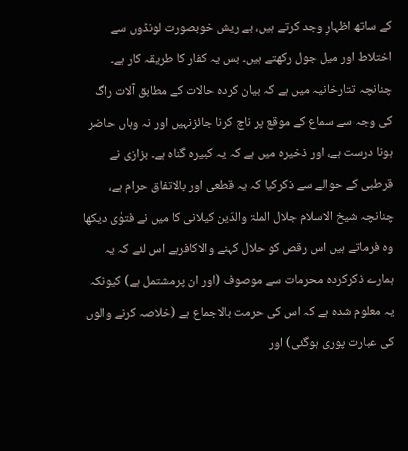کے ساتھ اظہارِ وجد کرتے ہیں، بے ریش خوبصورت لونڈوں سے اختلاط اور میل جول رکھتے ہیں۔ بس یہ کفار کا طریقہ کار ہے۔ چنانچہ تتارخانیہ میں ہے کہ بیان کردہ حالات کے مطابق آلات راگ کی وجہ سے سماع کے موقع پر ناچ کرنا جائزنہیں اور نہ وہاں حاضر ہونا درست ہے، اور ذخیرہ میں ہے کہ یہ کبیرہ گناہ ہے۔ بزازی نے قرطبی کے حوالے سے ذکرکیا کہ یہ قطعی اور بالاتفاق حرام ہے، چنانچہ شیخ الاسلام جلال الملۃ والدّین کیلانی کا میں نے فتوٰی دیکھا وہ فرماتے ہیں اس رقص کو حلال کہنے والاکافرہے اس لئے کہ یہ ہمارے ذکرکردہ محرمات سے موصوف (اور ان پرمشتمل ہے) کیونکہ یہ معلوم شدہ ہے کہ اس کی حرمت بالاجماع ہے (خلاصہ کرنے والوں کی عبارت پوری ہوگئی) اور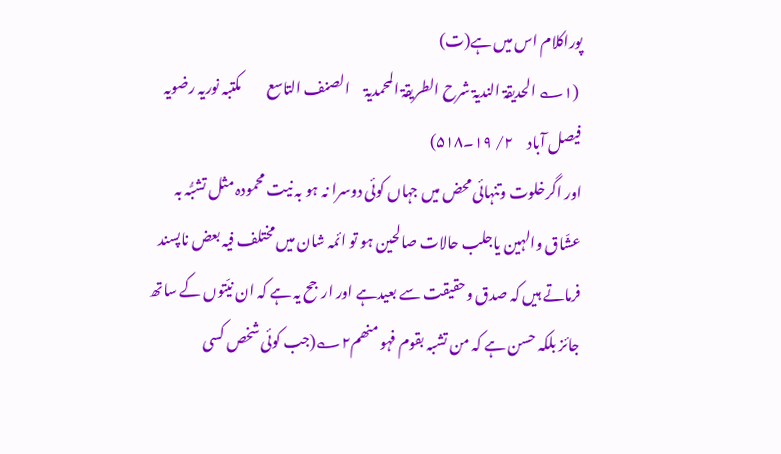پوراکلام اس میں ہے(ت)
 (۱؎ الحدیقۃ الندیۃ شرح الطریقۃ المحمدیۃ     الصنف التاسع         مکتبہ نوریہ رضویہ فیصل آباد     ۲/ ۱۹۔۵۱۸)
اور اگرخلوت وتنہائی محض میں جہاں کوئی دوسرا نہ ہو بہ نیت محمودہ مثل تشبُّہ بہ عشّاق والہین یاجلب حالات صالحین ہو تو ائمہ شان میں مختلف فیہ بعض ناپسند فرماتے ہیں کہ صدق وحقیقت سے بعیدہے اور ارجح یہ ہے کہ ان نیّتوں کے ساتھ جائز بلکہ حسن ہے کہ من تشبہ بقوم فہو منھم۲؎(جب کوئی شخص کسی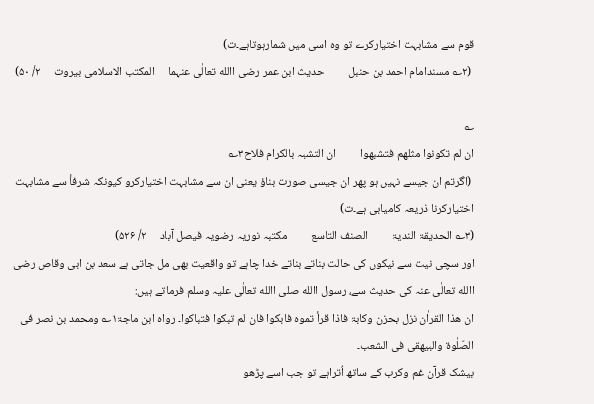قوم سے مشابہت اختیارکرے تو وہ اسی میں شمارہوتاہے۔ت)
 (۲؎ مسندامام احمد بن حنبل         حدیث ابن عمر رضی االله تعالٰی عنہما     المکتب الاسلامی بیروت     ۲/ ۵۰)

؎
ان لم تکونوا مثلھم فتشبھوا         ان التشبہ بالکرام فلاح۳؎
 (اگرتم ان جیسے نہیں ہو پھر ان جیسی صورت بناؤ یعنی ان سے مشابہت اختیارکرو کیونکہ شرفأ سے مشابہت اختیارکرنا ذریعہ کامیابی ہے۔ت)
(۳؎ الحدیقۃ الندیۃ         الصنف التاسع         مکتبہ نوریہ رضویہ فیصل آباد     ۲/ ۵۲۶)
اور سچی نیت سے نیکوں کی حالت بناتے بناتے خدا چاہے تو واقعیت بھی مل جاتی ہے سعد بن ابی وقاص رضی االله تعالٰی عنہ کی حدیث سے، رسول االله صلی االله تعالٰی علیہ وسلم فرماتے ہیں:
ان ھذا القراٰن نزل بحزن وکابۃ فاذا قرأ تموہ فابکوا فان لم تبکوا فتباکوا۔ رواہ ابن ماجۃ۱؎ ومحمد بن نصر فی الصّلٰوۃ والبیھقی فی الشعب۔
بیشک قرآن غم وکرب کے ساتھ اُتراہے تو جب اسے پڑھو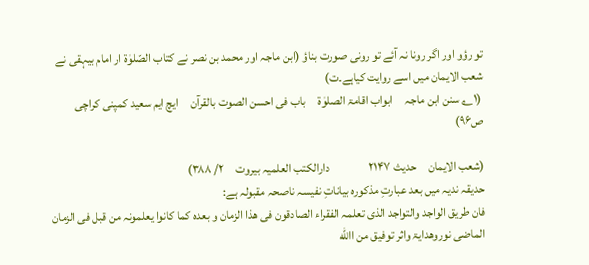تو رؤو اور اگر رونا نہ آئے تو رونی صورت بناؤ (ابن ماجہ اور محمد بن نصر نے کتاب الصّلوٰۃ ار امام بیہقی نے شعب الایمان میں اسے روایت کیاہے۔ت)
 (۱؎ سنن ابن ماجہ     ابواب اقامۃ الصلوٰۃ     باب فی احسن الصوت بالقرآن     ایچ ایم سعید کمپنی کراچی     ص۹۶)

(شعب الایمان     حدیث ۲۱۴۷                دارالکتب العلمیہ بیروت     ۲/ ۳۸۸)
حدیقہ ندیہ میں بعد عبارتِ مذکورہ بیاناتِ نفیسہ ناصحہ مقبولہ ہے:
فان طریق الواجد والتواجد الذی تعلمہ الفقراء الصادقون فی ھذا الزمان و بعدہ کما کانوا یعلمونہ من قبل فی الزمان الماضی نوروھدایۃ واثر توفیق من االله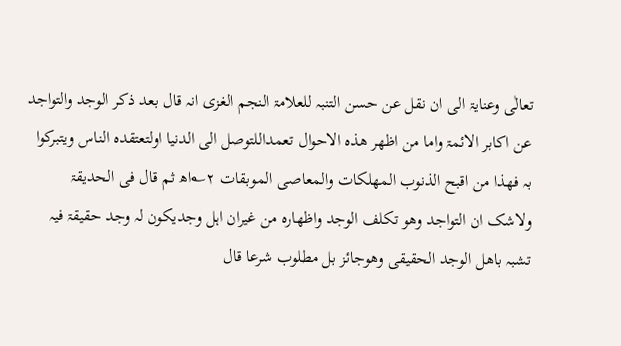تعالٰی وعنایۃ الی ان نقل عن حسن التنبہ للعلامۃ النجم الغزی انہ قال بعد ذکر الوجد والتواجد عن اکابر الائمۃ واما من اظھر ھذہ الاحوال تعمداللتوصل الی الدنیا اولتعتقدہ الناس ویتبرکوا بہ فھذا من اقبح الذنوب المھلکات والمعاصی الموبقات ۲؎اھ ثم قال فی الحدیقۃ ولاشک ان التواجد وھو تکلف الوجد واظھارہ من غیران اہل وجدیکون لہ وجد حقیقۃ فیہ تشبہ باھل الوجد الحقیقی وھوجائز بل مطلوب شرعا قال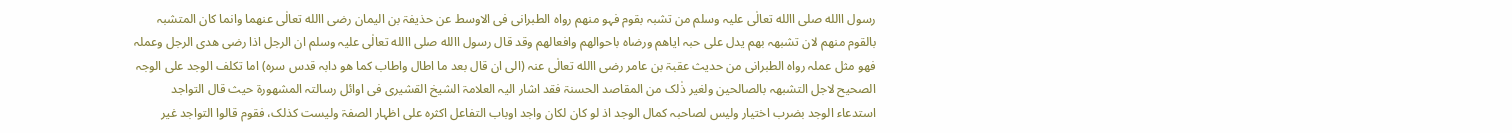رسول االله صلی االله تعالٰی علیہ وسلم من تشبہ بقوم فہو منھم رواہ الطبرانی فی الاوسط عن حذیفۃ بن الیمان رضی االله تعالٰی عنھما وانما کان المتشبہ بالقوم منھم لان تشبھہ بھم یدل علی حبہ ایاھم ورضاہ باحوالھم وافعالھم وقد قال رسول االله صلی االله تعالٰی علیہ وسلم ان الرجل اذا رضی ھدی الرجل وعملہ فھو مثل عملہ رواہ الطبرانی من حدیث عقبۃ بن عامر رضی االله تعالٰی عنہ (الی ان قال بعد ما اطال واطاب کما ھو دابہ قدس سرہ) اما تکلف الوجد علی الوجہ الصحیح لاجل التشبھہ بالصالحین ولغیر ذٰلک من المقاصد الحسنۃ فقد اشار الیہ العلامۃ الشیخ القشیری فی اوائل رسالتہ المشھورۃ حیث قال التواجد استدعاء الوجد بضرب اختیار ولیس لصاحبہ کمال الوجد اذ لو کان لکان واجد اوباب التفاعل اکثرہ علی اظہار الصفۃ ولیست کذلک، فقوم قالوا التواجد غیر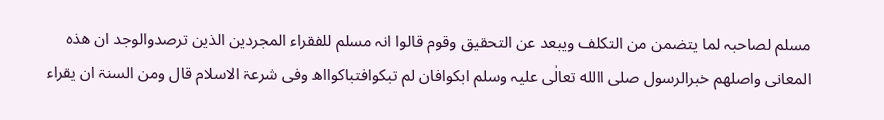مسلم لصاحبہ لما یتضمن من التکلف ویبعد عن التحقیق وقوم قالوا انہ مسلم للفقراء المجردین الذین ترصدوالوجد ان ھذہ المعانی واصلھم خبرالرسول صلی االله تعالٰی علیہ وسلم ابکوافان لم تبکوافتباکوااھ وفی شرعۃ الاسلام قال ومن السنۃ ان یقراء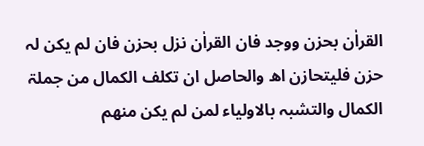القراٰن بحزن ووجد فان القراٰن نزل بحزن فان لم یکن لہ حزن فلیتحازن اھ والحاصل ان تکلف الکمال من جملۃ الکمال والتشبہ بالاولیاء لمن لم یکن منھم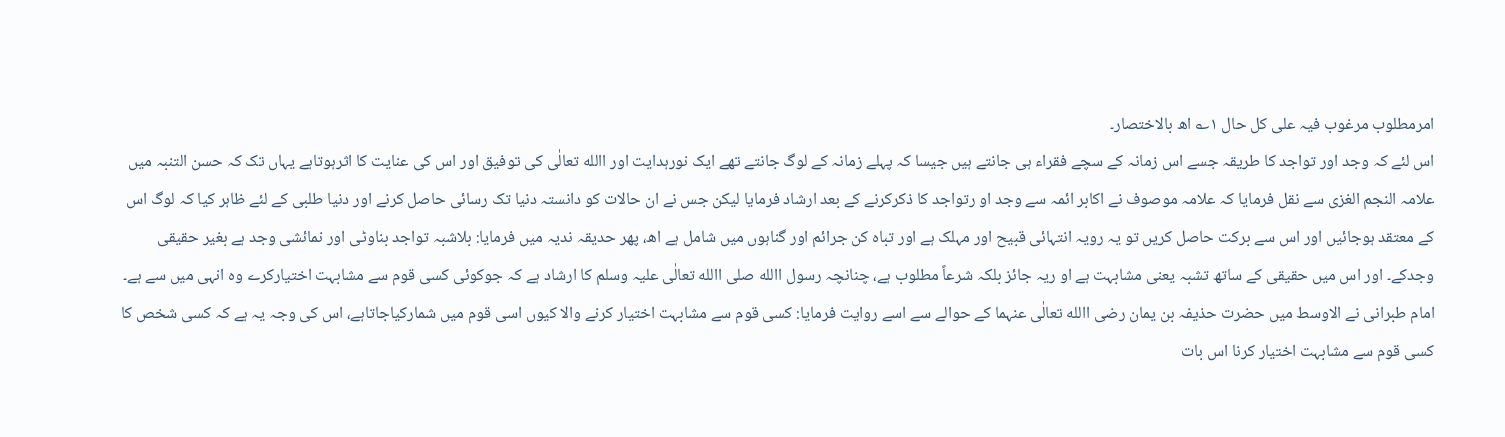امرمطلوب مرغوب فیہ علی کل حال ۱؎ اھ بالاختصار۔
اس لئے کہ وجد اور تواجد کا طریقہ جسے اس زمانہ کے سچے فقراء ہی جانتے ہیں جیسا کہ پہلے زمانہ کے لوگ جانتے تھے ایک نورہدایت اور االله تعالٰی کی توفیق اور اس کی عنایت کا اثرہوتاہے یہاں تک کہ حسن التنبہ میں علامہ النجم الغزی سے نقل فرمایا کہ علامہ موصوف نے اکابر ائمہ سے وجد او رتواجد کا ذکرکرنے کے بعد ارشاد فرمایا لیکن جس نے ان حالات کو دانستہ دنیا تک رسائی حاصل کرنے اور دنیا طلبی کے لئے ظاہر کیا کہ لوگ اس کے معتقد ہوجائیں اور اس سے برکت حاصل کریں تو یہ رویہ انتہائی قبیح اور مہلک ہے اور تباہ کن جرائم اور گناہوں میں شامل ہے اھ، پھر حدیقہ ندیہ میں فرمایا: بلاشبہ تواجد بناوٹی اور نمائشی وجد ہے بغیر حقیقی وجدکے۔ اور اس میں حقیقی کے ساتھ تشبہ یعنی مشابہت ہے او ریہ جائز بلکہ شرعاً مطلوب ہے، چنانچہ رسول االله صلی االله تعالٰی علیہ وسلم کا ارشاد ہے کہ جوکوئی کسی قوم سے مشابہت اختیارکرے وہ انہی میں سے ہے۔ امام طبرانی نے الاوسط میں حضرت حذیفہ بن یمان رضی االله تعالٰی عنہما کے حوالے سے اسے روایت فرمایا: کسی قوم سے مشابہت اختیار کرنے والا کیوں اسی قوم میں شمارکیاجاتاہے، اس کی وجہ یہ ہے کہ کسی شخص کا کسی قوم سے مشابہت اختیار کرنا اس بات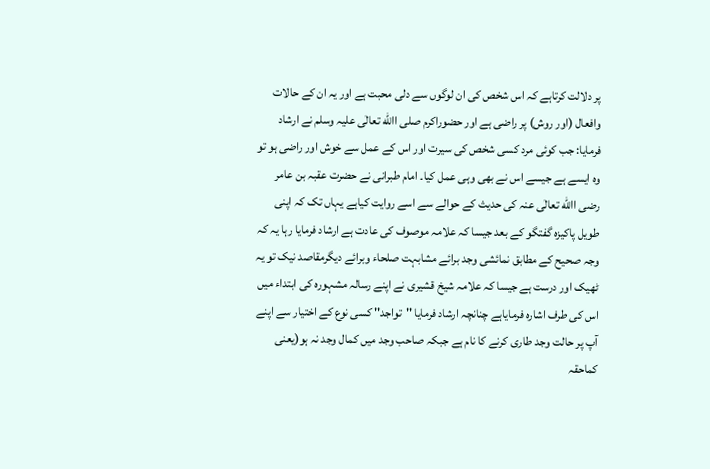پر دلالت کرتاہے کہ اس شخص کی ان لوگوں سے دلی محبت ہے اور یہ ان کے حالات وافعال (اور روش) پر راضی ہے اور حضوراکرم صلی االله تعالٰی علیہ وسلم نے ارشاد فرمایا: جب کوئی مرد کسی شخص کی سیرت اور اس کے عمل سے خوش اور راضی ہو تو وہ ایسے ہے جیسے اس نے بھی وہی عمل کیا۔ امام طبرانی نے حضرت عقبہ بن عامر رضی االله تعالٰی عنہ کی حدیث کے حوالے سے اسے روایت کیاہے یہاں تک کہ اپنی طویل پاکیزہ گفتگو کے بعد جیسا کہ علامہ موصوف کی عادت ہے ارشاد فرمایا رہا یہ کہ وجہ صحیح کے مطابق نمائشی وجد برائے مشابہت صلحاء وبرائے دیگرمقاصد نیک تو یہ ٹھیک اور درست ہے جیسا کہ علامہ شیخ قشیری نے اپنے رسالہ مشہورہ کی ابتداء میں اس کی طرف اشارہ فرمایاہے چنانچہ ارشاد فرمایا ''تواجد'' کسی نوع کے اختیار سے اپنے آپ پر حالت وجد طاری کرنے کا نام ہے جبکہ صاحب وجد میں کمال وجد نہ ہو(یعنی کماحقہ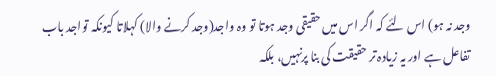وجد نہ ہو) اس لئے کہ اگر اس میں حقیقی وجد ہوتا تو وہ واجد(وجد کرنے والا) کہلاتا کیونکہ تواجد باب تفاعل ہے اور یہ زیادہ تر حقیقت کی بنا پرنہیں، بلکہ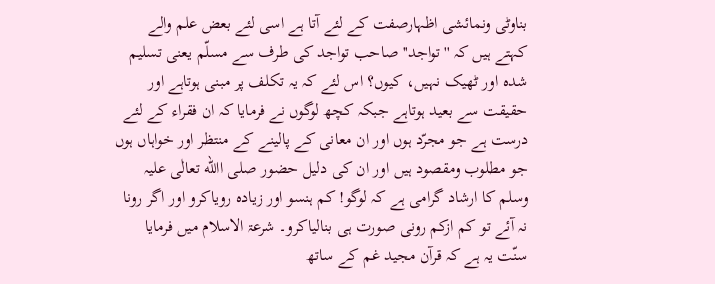بناوٹی ونمائشی اظہارصفت کے لئے آتا ہے اسی لئے بعض علم والے کہتے ہیں کہ ''تواجد'' صاحب تواجد کی طرف سے مسلّم یعنی تسلیم شدہ اور ٹھیک نہیں، کیوں؟ اس لئے کہ یہ تکلف پر مبنی ہوتاہے اور حقیقت سے بعید ہوتاہے جبکہ کچھ لوگوں نے فرمایا کہ ان فقراء کے لئے درست ہے جو مجرّد ہوں اور ان معانی کے پالینے کے منتظر اور خواہاں ہوں جو مطلوب ومقصود ہیں اور ان کی دلیل حضور صلی االله تعالٰی علیہ وسلم کا ارشاد گرامی ہے کہ لوگو! کم ہنسو اور زیادہ رویاکرو اور اگر رونا نہ آئے تو کم ازکم رونی صورت ہی بنالیاکرو۔ شرعۃ الاسلام میں فرمایا سنّت یہ ہے کہ قرآن مجید غم کے ساتھ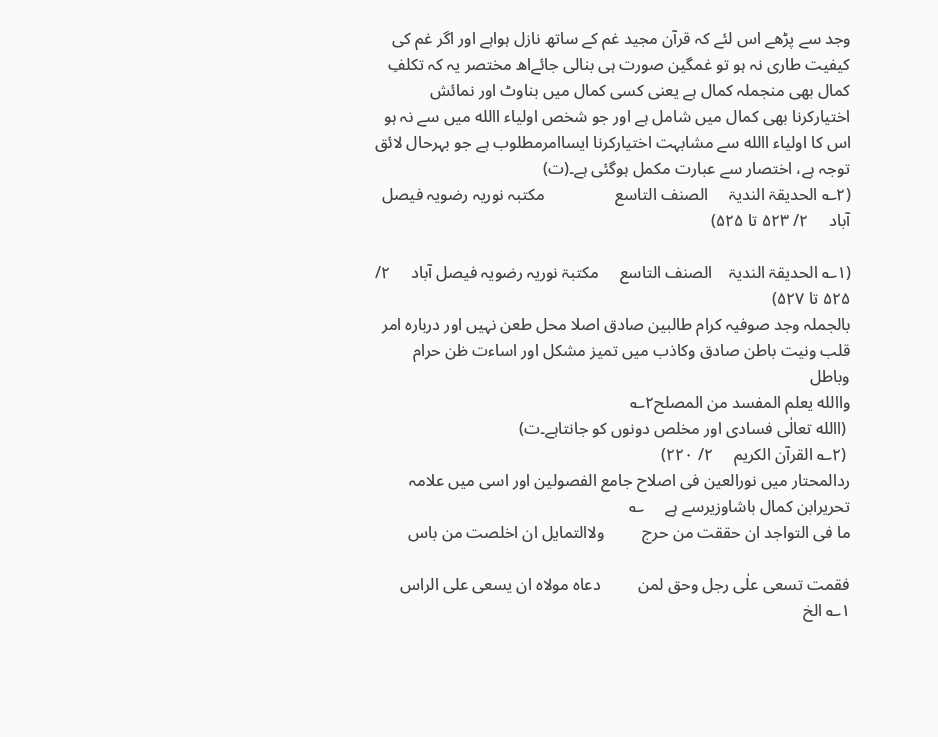وجد سے پڑھے اس لئے کہ قرآن مجید غم کے ساتھ نازل ہواہے اور اگر غم کی کیفیت طاری نہ ہو تو غمگین صورت ہی بنالی جائےاھ مختصر یہ کہ تکلفِ کمال بھی منجملہ کمال ہے یعنی کسی کمال میں بناوٹ اور نمائش اختیارکرنا بھی کمال میں شامل ہے اور جو شخص اولیاء االله میں سے نہ ہو اس کا اولیاء االله سے مشابہت اختیارکرنا ایساامرمطلوب ہے جو بہرحال لائق توجہ ہے، اختصار سے عبارت مکمل ہوگئی ہے۔(ت)
(۲؎ الحدیقۃ الندیۃ     الصنف التاسع                 مکتبہ نوریہ رضویہ فیصل آباد     ۲/ ۵۲۳ تا ۵۲۵)

(۱؎ الحدیقۃ الندیۃ    الصنف التاسع     مکتبۃ نوریہ رضویہ فیصل آباد     ۲/ ۵۲۵ تا ۵۲۷)
بالجملہ وجد صوفیہ کرام طالبین صادق اصلا محل طعن نہیں اور دربارہ امر قلب ونیت باطن صادق وکاذب میں تمیز مشکل اور اساءت ظن حرام وباطل
واالله یعلم المفسد من المصلح۲؎
 (االله تعالٰی فسادی اور مخلص دونوں کو جانتاہے۔ت)
 (۲؎ القرآن الکریم     ۲/ ۲۲۰)
ردالمحتار میں نورالعین فی اصلاح جامع الفصولین اور اسی میں علامہ تحریرابن کمال باشاوزیرسے ہے     ؎
ما فی التواجد ان حققت من حرج         ولاالتمایل ان اخلصت من باس

فقمت تسعی علٰی رجل وحق لمن         دعاہ مولاہ ان یسعی علی الراس ۱؎ الخ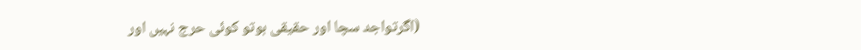(اگرتواجد سچا اور حقیقی ہوتو کوئی حرج نہیں اور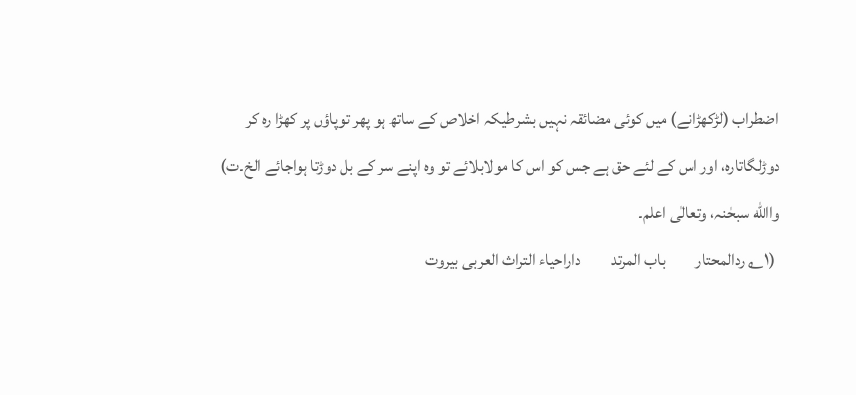اضطراب (لڑکھڑانے) میں کوئی مضائقہ نہیں بشرطیکہ اخلاص کے ساتھ ہو پھر توپاؤں پر کھڑا رہ کر دوڑلگاتارہ، اور اس کے لئے حق ہے جس کو اس کا مولابلائے تو وہ اپنے سر کے بل دوڑتا ہواجائے الخ۔ت) واالله سبحٰنہ، وتعالٰی اعلم۔
 (۱؎ ردالمحتار         باب المرتد         داراحیاء التراث العربی بیروت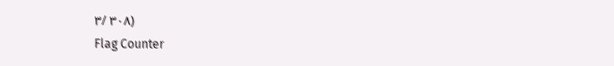۳/ ۳۰۸)
Flag Counter